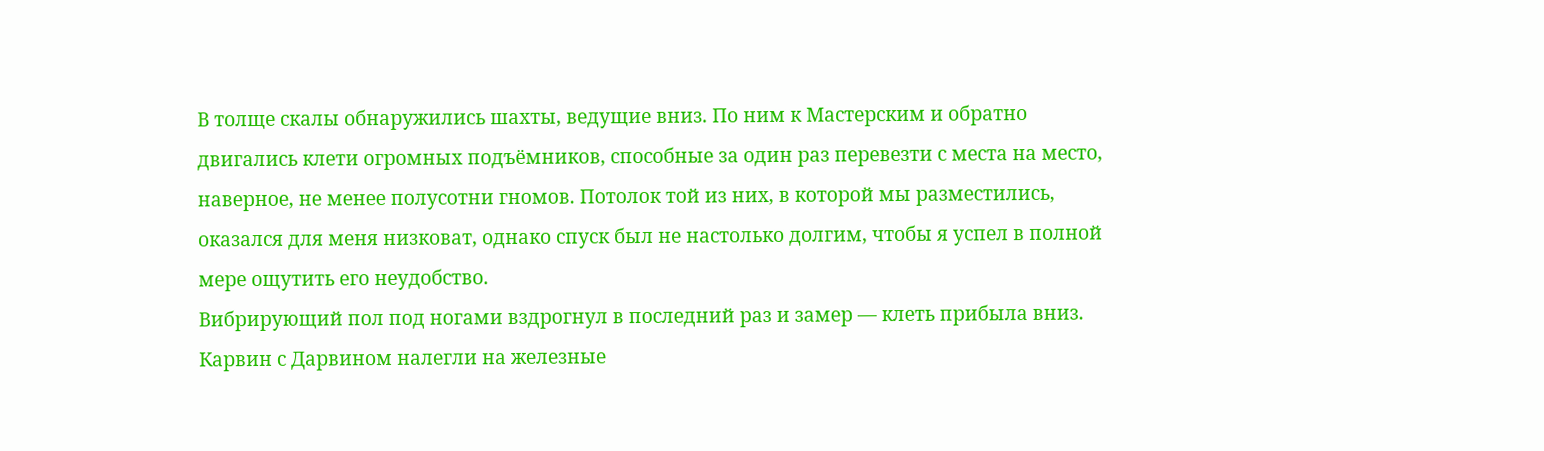В толще скалы обнаружились шахты, ведущие вниз. По ним к Мастерским и обратно двигались клети огромных подъёмников, способные за один раз перевезти с места на место, наверное, не менее полусотни гномов. Потолок той из них, в которой мы разместились, оказался для меня низковат, однако спуск был не настолько долгим, чтобы я успел в полной мере ощутить его неудобство.
Вибрирующий пол под ногами вздрогнул в последний раз и замер — клеть прибыла вниз. Карвин с Дарвином налегли на железные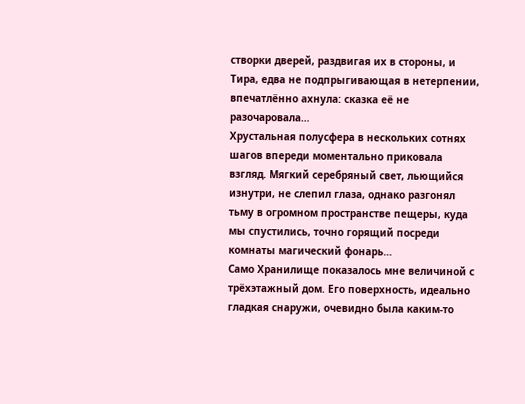створки дверей, раздвигая их в стороны, и Тира, едва не подпрыгивающая в нетерпении, впечатлённо ахнула: сказка её не разочаровала…
Хрустальная полусфера в нескольких сотнях шагов впереди моментально приковала взгляд. Мягкий серебряный свет, льющийся изнутри, не слепил глаза, однако разгонял тьму в огромном пространстве пещеры, куда мы спустились, точно горящий посреди комнаты магический фонарь…
Само Хранилище показалось мне величиной с трёхэтажный дом. Его поверхность, идеально гладкая снаружи, очевидно была каким-то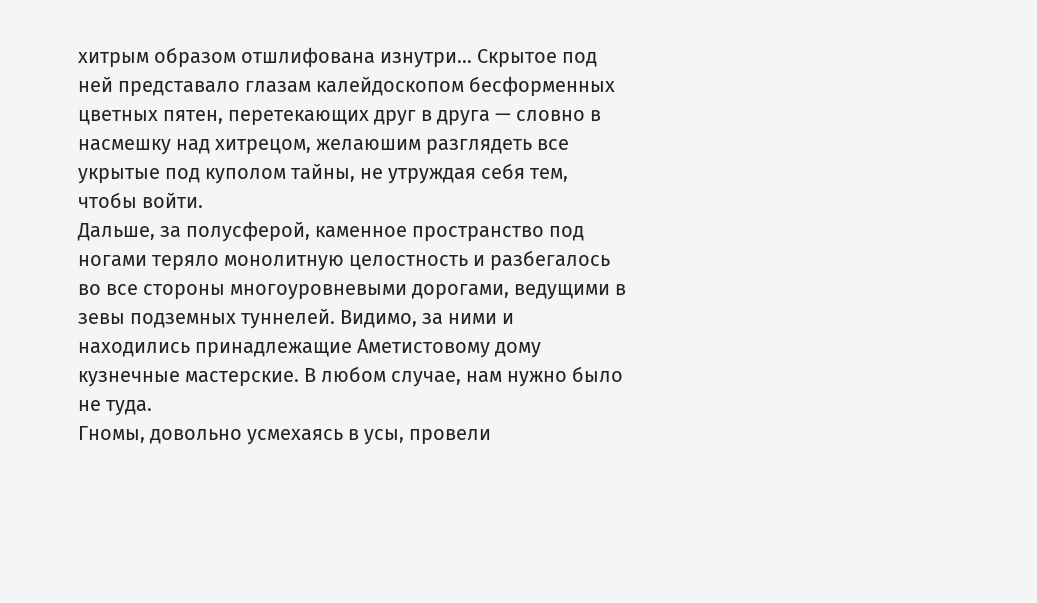хитрым образом отшлифована изнутри… Скрытое под ней представало глазам калейдоскопом бесформенных цветных пятен, перетекающих друг в друга — словно в насмешку над хитрецом, желаюшим разглядеть все укрытые под куполом тайны, не утруждая себя тем, чтобы войти.
Дальше, за полусферой, каменное пространство под ногами теряло монолитную целостность и разбегалось во все стороны многоуровневыми дорогами, ведущими в зевы подземных туннелей. Видимо, за ними и находились принадлежащие Аметистовому дому кузнечные мастерские. В любом случае, нам нужно было не туда.
Гномы, довольно усмехаясь в усы, провели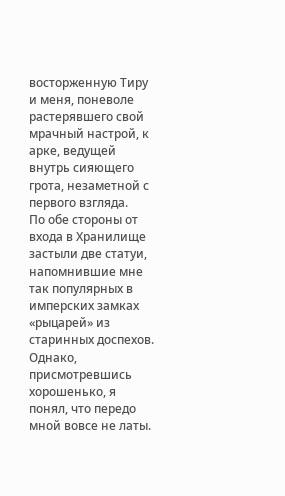восторженную Тиру и меня, поневоле растерявшего свой мрачный настрой, к арке, ведущей внутрь сияющего грота, незаметной с первого взгляда.
По обе стороны от входа в Хранилище застыли две статуи, напомнившие мне так популярных в имперских замках «рыцарей» из старинных доспехов. Однако, присмотревшись хорошенько, я понял, что передо мной вовсе не латы.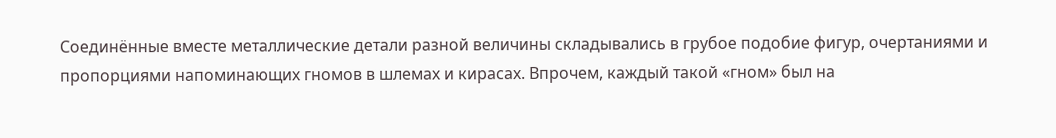Соединённые вместе металлические детали разной величины складывались в грубое подобие фигур, очертаниями и пропорциями напоминающих гномов в шлемах и кирасах. Впрочем, каждый такой «гном» был на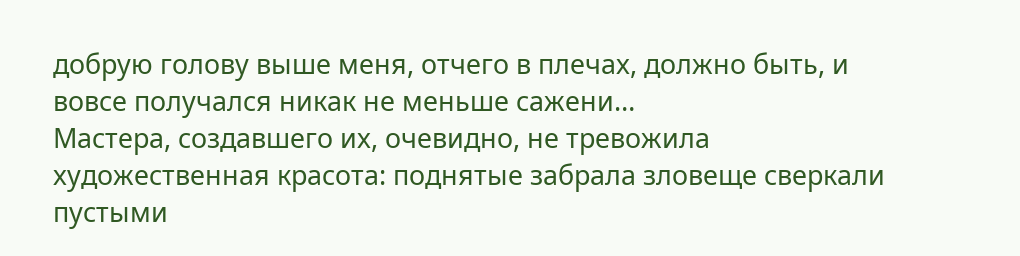добрую голову выше меня, отчего в плечах, должно быть, и вовсе получался никак не меньше сажени…
Мастера, создавшего их, очевидно, не тревожила художественная красота: поднятые забрала зловеще сверкали пустыми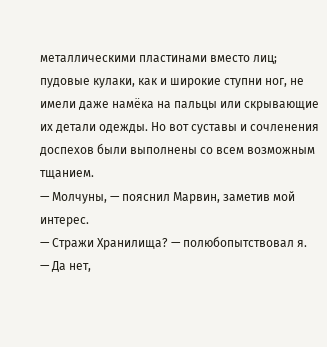металлическими пластинами вместо лиц; пудовые кулаки, как и широкие ступни ног, не имели даже намёка на пальцы или скрывающие их детали одежды. Но вот суставы и сочленения доспехов были выполнены со всем возможным тщанием.
— Молчуны, — пояснил Марвин, заметив мой интерес.
— Стражи Хранилища? — полюбопытствовал я.
— Да нет,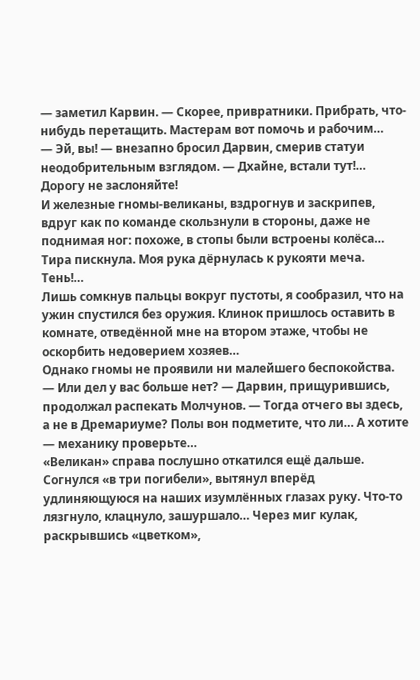— заметил Карвин. — Скорее, привратники. Прибрать, что-нибудь перетащить. Мастерам вот помочь и рабочим…
— Эй, вы! — внезапно бросил Дарвин, смерив статуи неодобрительным взглядом. — Дхайне, встали тут!… Дорогу не заслоняйте!
И железные гномы-великаны, вздрогнув и заскрипев, вдруг как по команде скользнули в стороны, даже не поднимая ног: похоже, в стопы были встроены колёса…
Тира пискнула. Моя рука дёрнулась к рукояти меча.
Тень!…
Лишь сомкнув пальцы вокруг пустоты, я сообразил, что на ужин спустился без оружия. Клинок пришлось оставить в комнате, отведённой мне на втором этаже, чтобы не оскорбить недоверием хозяев…
Однако гномы не проявили ни малейшего беспокойства.
— Или дел у вас больше нет? — Дарвин, прищурившись, продолжал распекать Молчунов. — Тогда отчего вы здесь, а не в Дремариуме? Полы вон подметите, что ли… А хотите — механику проверьте…
«Великан» справа послушно откатился ещё дальше. Согнулся «в три погибели», вытянул вперёд удлиняющуюся на наших изумлённых глазах руку. Что-то лязгнуло, клацнуло, зашуршало… Через миг кулак, раскрывшись «цветком»,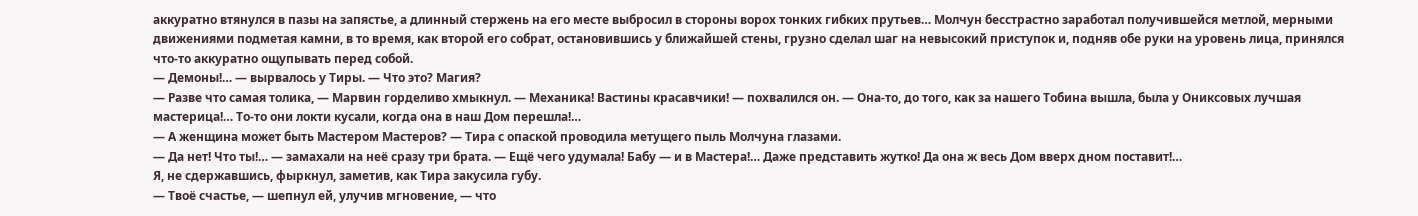аккуратно втянулся в пазы на запястье, а длинный стержень на его месте выбросил в стороны ворох тонких гибких прутьев… Молчун бесстрастно заработал получившейся метлой, мерными движениями подметая камни, в то время, как второй его собрат, остановившись у ближайшей стены, грузно сделал шаг на невысокий приступок и, подняв обе руки на уровень лица, принялся что-то аккуратно ощупывать перед собой.
— Демоны!… — вырвалось у Тиры. — Что это? Магия?
— Разве что самая толика, — Марвин горделиво хмыкнул. — Механика! Вастины красавчики! — похвалился он. — Она-то, до того, как за нашего Тобина вышла, была у Ониксовых лучшая мастерица!… То-то они локти кусали, когда она в наш Дом перешла!…
— А женщина может быть Мастером Мастеров? — Тира с опаской проводила метущего пыль Молчуна глазами.
— Да нет! Что ты!… — замахали на неё сразу три брата. — Ещё чего удумала! Бабу — и в Мастера!… Даже представить жутко! Да она ж весь Дом вверх дном поставит!…
Я, не сдержавшись, фыркнул, заметив, как Тира закусила губу.
— Твоё счастье, — шепнул ей, улучив мгновение, — что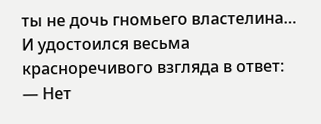ты не дочь гномьего властелина…
И удостоился весьма красноречивого взгляда в ответ:
— Нет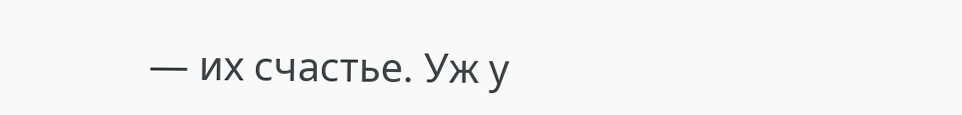— их счастье. Уж у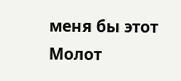меня бы этот Молот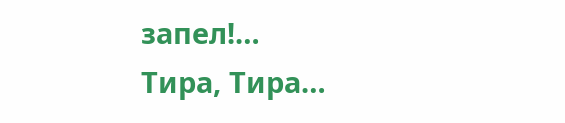запел!…
Тира, Тира…